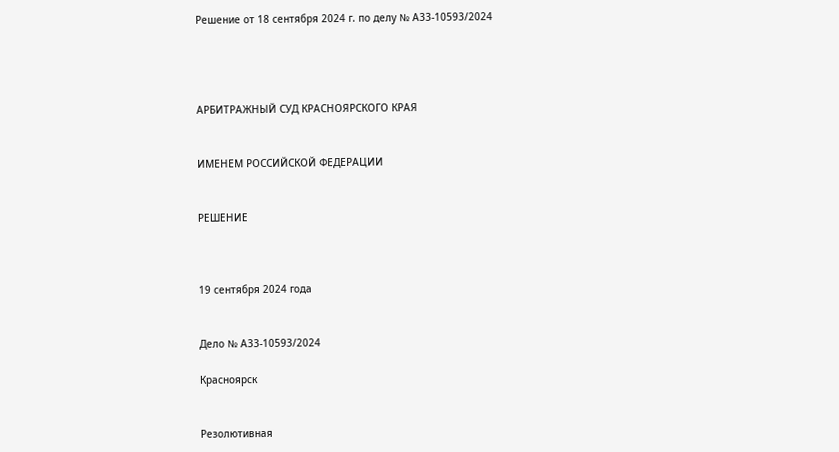Решение от 18 сентября 2024 г. по делу № А33-10593/2024




АРБИТРАЖНЫЙ СУД КРАСНОЯРСКОГО КРАЯ


ИМЕНЕМ РОССИЙСКОЙ ФЕДЕРАЦИИ


РЕШЕНИЕ



19 сентября 2024 года


Дело № А33-10593/2024

Красноярск


Резолютивная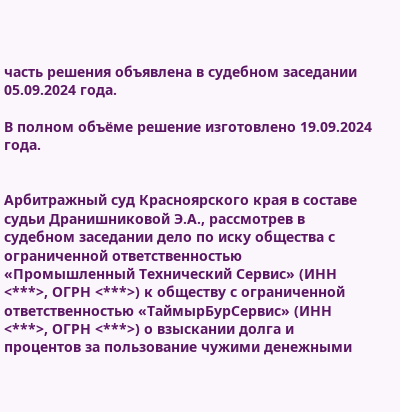часть решения объявлена в судебном заседании 05.09.2024 года.

В полном объёме решение изготовлено 19.09.2024 года.


Арбитражный суд Красноярского края в составе судьи Дранишниковой Э.А., рассмотрев в судебном заседании дело по иску общества с ограниченной ответственностью «Промышленный Технический Сервис» (ИНН <***>, ОГРН <***>) к обществу с ограниченной ответственностью «ТаймырБурСервис» (ИНН <***>, ОГРН <***>) о взыскании долга и процентов за пользование чужими денежными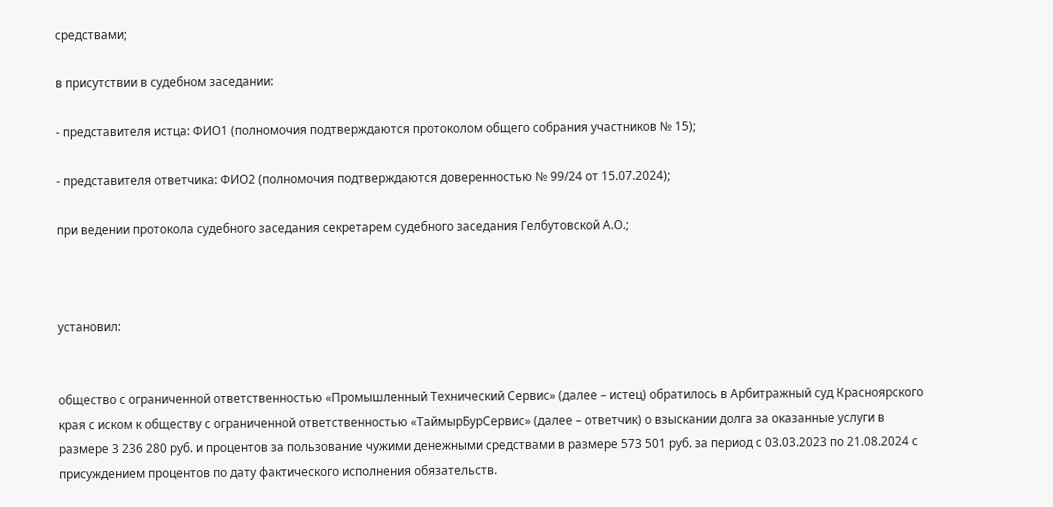средствами;

в присутствии в судебном заседании:

- представителя истца: ФИО1 (полномочия подтверждаются протоколом общего собрания участников № 15);

- представителя ответчика: ФИО2 (полномочия подтверждаются доверенностью № 99/24 от 15.07.2024);

при ведении протокола судебного заседания секретарем судебного заседания Гелбутовской А.О.;



установил:


общество с ограниченной ответственностью «Промышленный Технический Сервис» (далее – истец) обратилось в Арбитражный суд Красноярского края с иском к обществу с ограниченной ответственностью «ТаймырБурСервис» (далее – ответчик) о взыскании долга за оказанные услуги в размере 3 236 280 руб. и процентов за пользование чужими денежными средствами в размере 573 501 руб. за период с 03.03.2023 по 21.08.2024 с присуждением процентов по дату фактического исполнения обязательств.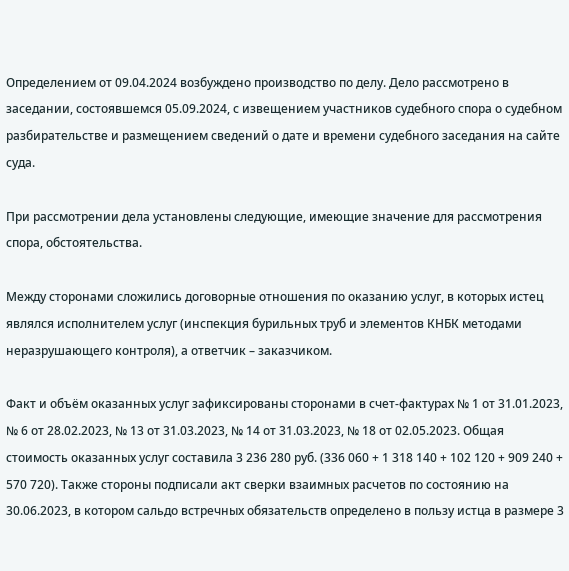Определением от 09.04.2024 возбуждено производство по делу. Дело рассмотрено в заседании, состоявшемся 05.09.2024, с извещением участников судебного спора о судебном разбирательстве и размещением сведений о дате и времени судебного заседания на сайте суда.

При рассмотрении дела установлены следующие, имеющие значение для рассмотрения спора, обстоятельства.

Между сторонами сложились договорные отношения по оказанию услуг, в которых истец являлся исполнителем услуг (инспекция бурильных труб и элементов КНБК методами неразрушающего контроля), а ответчик – заказчиком.

Факт и объём оказанных услуг зафиксированы сторонами в счет-фактурах № 1 от 31.01.2023, № 6 от 28.02.2023, № 13 от 31.03.2023, № 14 от 31.03.2023, № 18 от 02.05.2023. Общая стоимость оказанных услуг составила 3 236 280 руб. (336 060 + 1 318 140 + 102 120 + 909 240 + 570 720). Также стороны подписали акт сверки взаимных расчетов по состоянию на 30.06.2023, в котором сальдо встречных обязательств определено в пользу истца в размере 3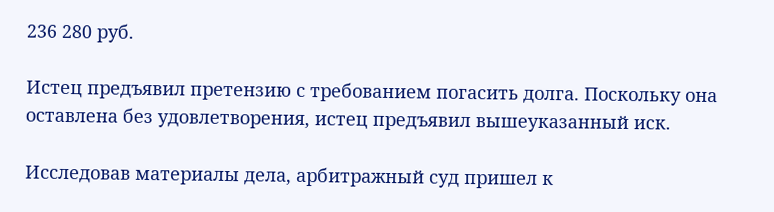236 280 руб.

Истец предъявил претензию с требованием погасить долга. Поскольку она оставлена без удовлетворения, истец предъявил вышеуказанный иск.

Исследовав материалы дела, арбитражный суд пришел к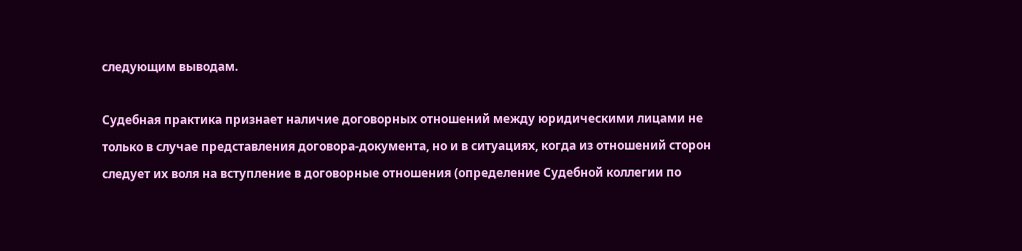следующим выводам.

Судебная практика признает наличие договорных отношений между юридическими лицами не только в случае представления договора-документа, но и в ситуациях, когда из отношений сторон следует их воля на вступление в договорные отношения (определение Судебной коллегии по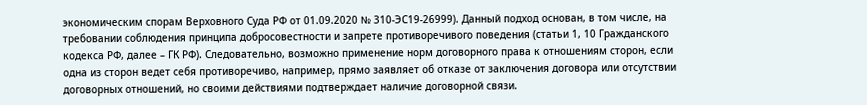экономическим спорам Верховного Суда РФ от 01.09.2020 № 310-ЭС19-26999). Данный подход основан, в том числе, на требовании соблюдения принципа добросовестности и запрете противоречивого поведения (статьи 1, 10 Гражданского кодекса РФ, далее – ГК РФ). Следовательно, возможно применение норм договорного права к отношениям сторон, если одна из сторон ведет себя противоречиво, например, прямо заявляет об отказе от заключения договора или отсутствии договорных отношений, но своими действиями подтверждает наличие договорной связи.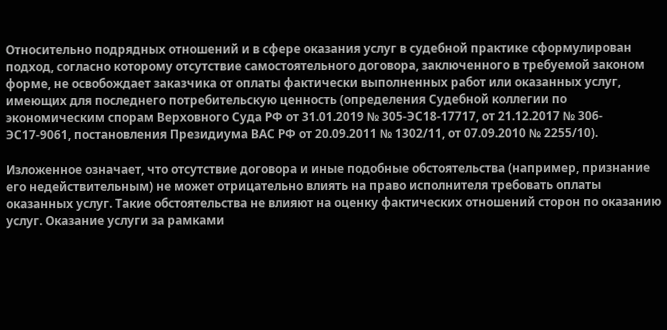Относительно подрядных отношений и в сфере оказания услуг в судебной практике сформулирован подход, согласно которому отсутствие самостоятельного договора, заключенного в требуемой законом форме, не освобождает заказчика от оплаты фактически выполненных работ или оказанных услуг, имеющих для последнего потребительскую ценность (определения Судебной коллегии по экономическим спорам Верховного Суда РФ от 31.01.2019 № 305-ЭС18-17717, от 21.12.2017 № 306-ЭС17-9061, постановления Президиума ВАС РФ от 20.09.2011 № 1302/11, от 07.09.2010 № 2255/10).

Изложенное означает, что отсутствие договора и иные подобные обстоятельства (например, признание его недействительным) не может отрицательно влиять на право исполнителя требовать оплаты оказанных услуг. Такие обстоятельства не влияют на оценку фактических отношений сторон по оказанию услуг. Оказание услуги за рамками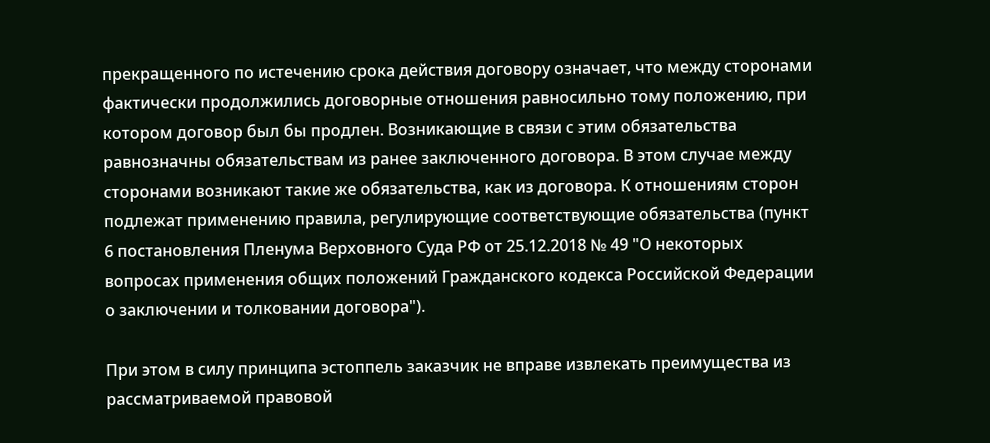прекращенного по истечению срока действия договору означает, что между сторонами фактически продолжились договорные отношения равносильно тому положению, при котором договор был бы продлен. Возникающие в связи с этим обязательства равнозначны обязательствам из ранее заключенного договора. В этом случае между сторонами возникают такие же обязательства, как из договора. К отношениям сторон подлежат применению правила, регулирующие соответствующие обязательства (пункт 6 постановления Пленума Верховного Суда РФ от 25.12.2018 № 49 "О некоторых вопросах применения общих положений Гражданского кодекса Российской Федерации о заключении и толковании договора").

При этом в силу принципа эстоппель заказчик не вправе извлекать преимущества из рассматриваемой правовой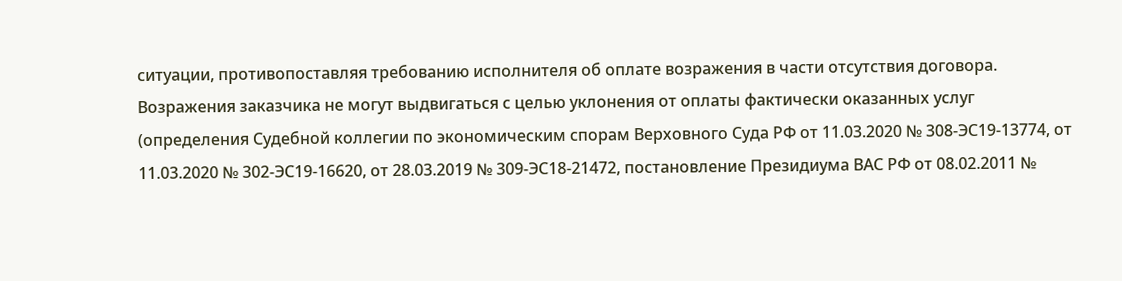ситуации, противопоставляя требованию исполнителя об оплате возражения в части отсутствия договора. Возражения заказчика не могут выдвигаться с целью уклонения от оплаты фактически оказанных услуг (определения Судебной коллегии по экономическим спорам Верховного Суда РФ от 11.03.2020 № 308-ЭС19-13774, от 11.03.2020 № 302-ЭС19-16620, от 28.03.2019 № 309-ЭС18-21472, постановление Президиума ВАС РФ от 08.02.2011 №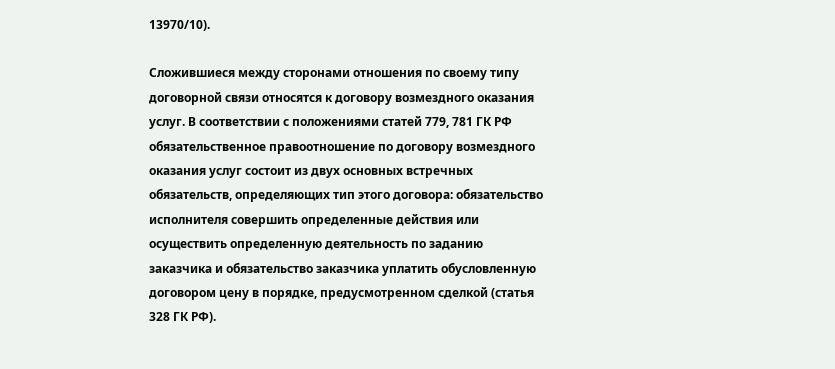13970/10).

Сложившиеся между сторонами отношения по своему типу договорной связи относятся к договору возмездного оказания услуг. В соответствии с положениями статей 779, 781 ГК РФ обязательственное правоотношение по договору возмездного оказания услуг состоит из двух основных встречных обязательств, определяющих тип этого договора: обязательство исполнителя совершить определенные действия или осуществить определенную деятельность по заданию заказчика и обязательство заказчика уплатить обусловленную договором цену в порядке, предусмотренном сделкой (статья 328 ГК РФ).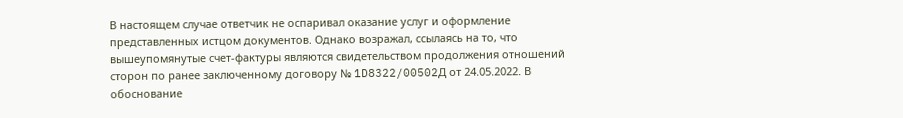В настоящем случае ответчик не оспаривал оказание услуг и оформление представленных истцом документов. Однако возражал, ссылаясь на то, что вышеупомянутые счет-фактуры являются свидетельством продолжения отношений сторон по ранее заключенному договору № 1D8322/00502Д от 24.05.2022. В обоснование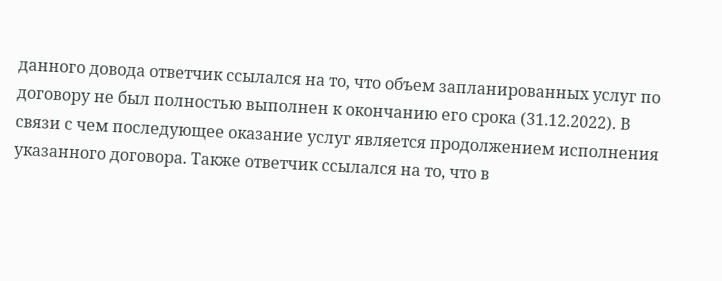данного довода ответчик ссылался на то, что объем запланированных услуг по договору не был полностью выполнен к окончанию его срока (31.12.2022). В связи с чем последующее оказание услуг является продолжением исполнения указанного договора. Также ответчик ссылался на то, что в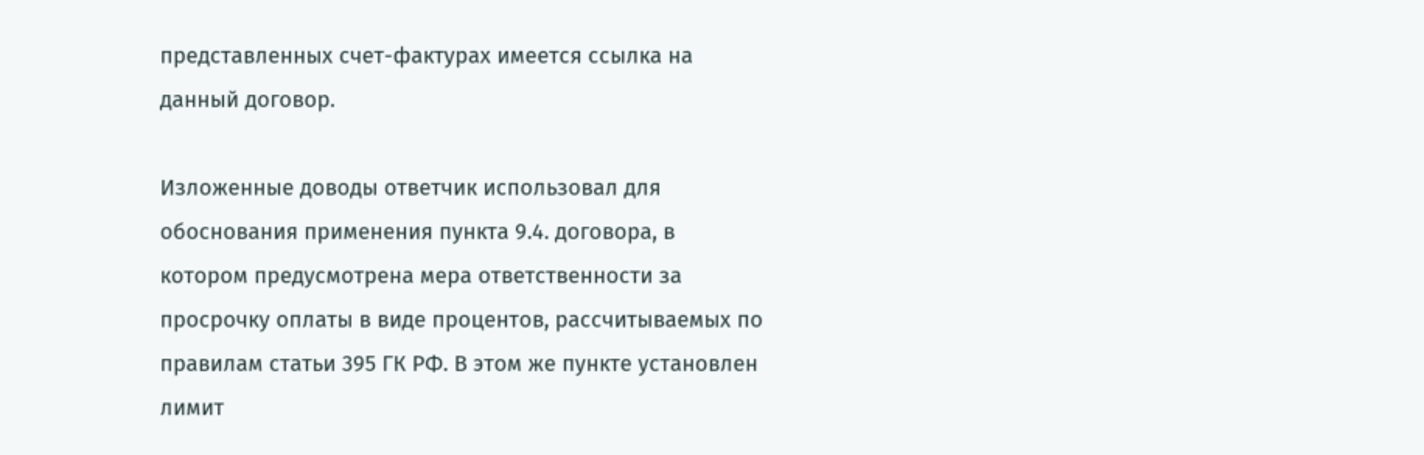представленных счет-фактурах имеется ссылка на данный договор.

Изложенные доводы ответчик использовал для обоснования применения пункта 9.4. договора, в котором предусмотрена мера ответственности за просрочку оплаты в виде процентов, рассчитываемых по правилам статьи 395 ГК РФ. В этом же пункте установлен лимит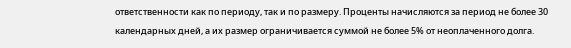ответственности как по периоду, так и по размеру. Проценты начисляются за период не более 30 календарных дней, а их размер ограничивается суммой не более 5% от неоплаченного долга.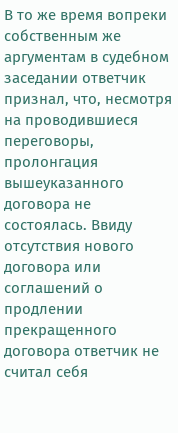В то же время вопреки собственным же аргументам в судебном заседании ответчик признал, что, несмотря на проводившиеся переговоры, пролонгация вышеуказанного договора не состоялась. Ввиду отсутствия нового договора или соглашений о продлении прекращенного договора ответчик не считал себя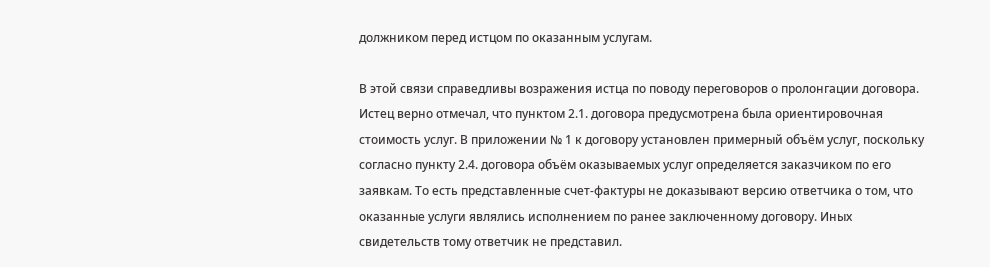должником перед истцом по оказанным услугам.

В этой связи справедливы возражения истца по поводу переговоров о пролонгации договора. Истец верно отмечал, что пунктом 2.1. договора предусмотрена была ориентировочная стоимость услуг. В приложении № 1 к договору установлен примерный объём услуг, поскольку согласно пункту 2.4. договора объём оказываемых услуг определяется заказчиком по его заявкам. То есть представленные счет-фактуры не доказывают версию ответчика о том, что оказанные услуги являлись исполнением по ранее заключенному договору. Иных свидетельств тому ответчик не представил.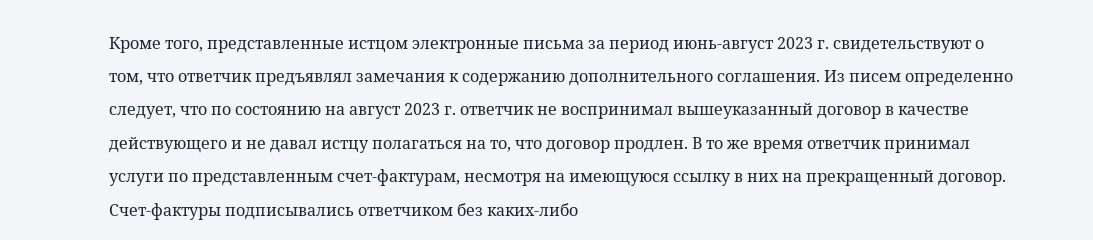Кроме того, представленные истцом электронные письма за период июнь-август 2023 г. свидетельствуют о том, что ответчик предъявлял замечания к содержанию дополнительного соглашения. Из писем определенно следует, что по состоянию на август 2023 г. ответчик не воспринимал вышеуказанный договор в качестве действующего и не давал истцу полагаться на то, что договор продлен. В то же время ответчик принимал услуги по представленным счет-фактурам, несмотря на имеющуюся ссылку в них на прекращенный договор. Счет-фактуры подписывались ответчиком без каких-либо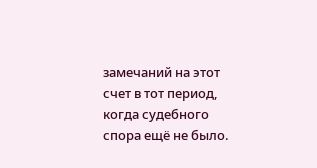замечаний на этот счет в тот период, когда судебного спора ещё не было.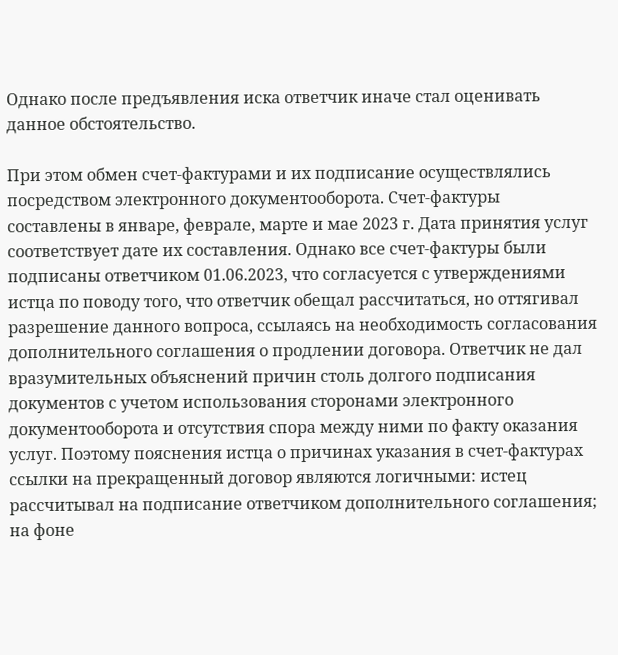Однако после предъявления иска ответчик иначе стал оценивать данное обстоятельство.

При этом обмен счет-фактурами и их подписание осуществлялись посредством электронного документооборота. Счет-фактуры составлены в январе, феврале, марте и мае 2023 г. Дата принятия услуг соответствует дате их составления. Однако все счет-фактуры были подписаны ответчиком 01.06.2023, что согласуется с утверждениями истца по поводу того, что ответчик обещал рассчитаться, но оттягивал разрешение данного вопроса, ссылаясь на необходимость согласования дополнительного соглашения о продлении договора. Ответчик не дал вразумительных объяснений причин столь долгого подписания документов с учетом использования сторонами электронного документооборота и отсутствия спора между ними по факту оказания услуг. Поэтому пояснения истца о причинах указания в счет-фактурах ссылки на прекращенный договор являются логичными: истец рассчитывал на подписание ответчиком дополнительного соглашения; на фоне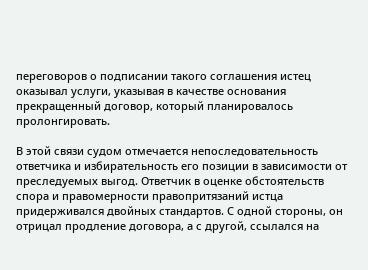переговоров о подписании такого соглашения истец оказывал услуги, указывая в качестве основания прекращенный договор, который планировалось пролонгировать.

В этой связи судом отмечается непоследовательность ответчика и избирательность его позиции в зависимости от преследуемых выгод. Ответчик в оценке обстоятельств спора и правомерности правопритязаний истца придерживался двойных стандартов. С одной стороны, он отрицал продление договора, а с другой, ссылался на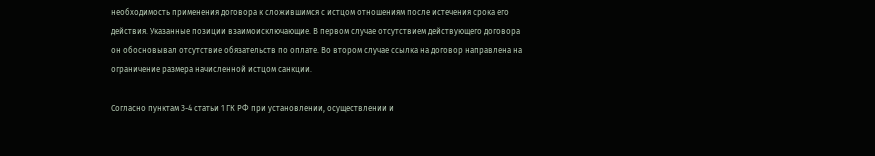необходимость применения договора к сложившимся с истцом отношениям после истечения срока его действия. Указанные позиции взаимоисключающие. В первом случае отсутствием действующего договора он обосновывал отсутствие обязательств по оплате. Во втором случае ссылка на договор направлена на ограничение размера начисленной истцом санкции.

Согласно пунктам 3-4 статьи 1 ГК РФ при установлении, осуществлении и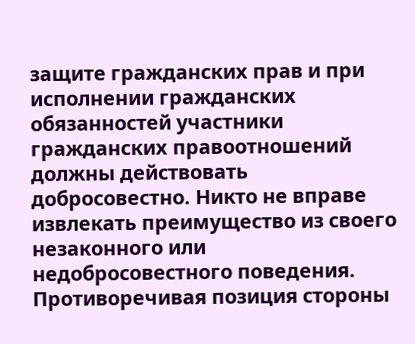защите гражданских прав и при исполнении гражданских обязанностей участники гражданских правоотношений должны действовать добросовестно. Никто не вправе извлекать преимущество из своего незаконного или недобросовестного поведения. Противоречивая позиция стороны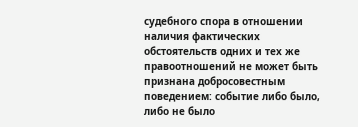судебного спора в отношении наличия фактических обстоятельств одних и тех же правоотношений не может быть признана добросовестным поведением: событие либо было, либо не было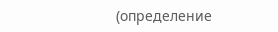(определение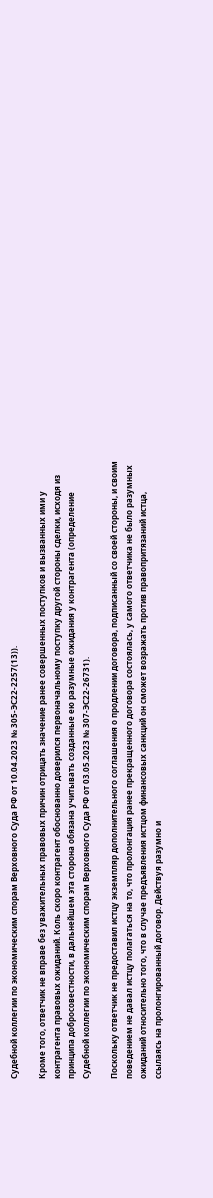Судебной коллегии по экономическим спорам Верховного Суда РФ от 10.04.2023 № 305-ЭС22-2257(13)).

Кроме того, ответчик не вправе без уважительных правовых причин отрицать значение ранее совершенных поступков и вызванных ими у контрагента правовых ожиданий. Коль скоро контрагент обоснованно доверился первоначальному поступку другой стороны сделки, исходя из принципа добросовестности, в дальнейшем эта сторона обязана учитывать созданные ею разумные ожидания у контрагента (определение Судебной коллегии по экономическим спорам Верховного Суда РФ от 03.05.2023 № 307-ЭС22-26731).

Поскольку ответчик не предоставил истцу экземпляр дополнительного соглашения о продлении договора, подписанный со своей стороны, и своим поведением не давал истцу полагаться на то, что пролонгация ранее прекращенного договора состоялась, у самого ответчика не было разумных ожиданий относительно того, что в случае предъявления истцом финансовых санкций он сможет возражать против правопритязаний истца, ссылаясь на пролонгированный договор. Действуя разумно и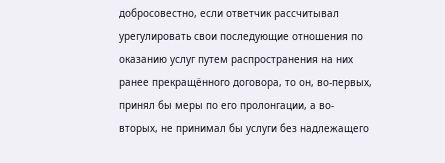добросовестно, если ответчик рассчитывал урегулировать свои последующие отношения по оказанию услуг путем распространения на них ранее прекращённого договора, то он, во-первых, принял бы меры по его пролонгации, а во-вторых, не принимал бы услуги без надлежащего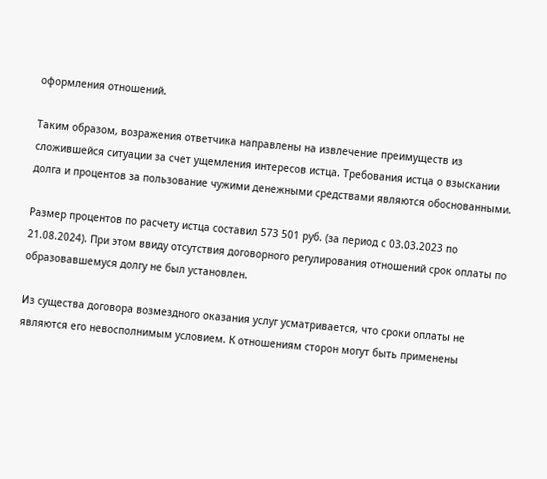оформления отношений.

Таким образом, возражения ответчика направлены на извлечение преимуществ из сложившейся ситуации за счет ущемления интересов истца. Требования истца о взыскании долга и процентов за пользование чужими денежными средствами являются обоснованными.

Размер процентов по расчету истца составил 573 501 руб. (за период с 03.03.2023 по 21.08.2024). При этом ввиду отсутствия договорного регулирования отношений срок оплаты по образовавшемуся долгу не был установлен.

Из существа договора возмездного оказания услуг усматривается, что сроки оплаты не являются его невосполнимым условием. К отношениям сторон могут быть применены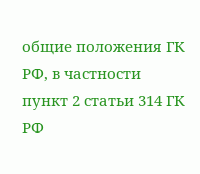общие положения ГК РФ, в частности пункт 2 статьи 314 ГК РФ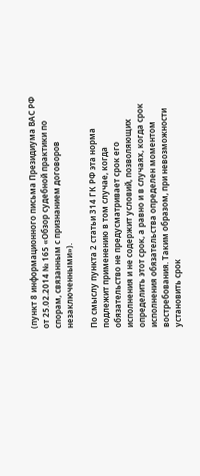(пункт 8 информационного письма Президиума ВАС РФ от 25.02.2014 № 165 «Обзор судебной практики по спорам, связанным с признанием договоров незаключенными»).

По смыслу пункта 2 статьи 314 ГК РФ эта норма подлежит применению в том случае, когда обязательство не предусматривает срок его исполнения и не содержит условий, позволяющих определить этот срок, а равно и в случаях, когда срок исполнения обязательства определен моментом востребования. Таким образом, при невозможности установить срок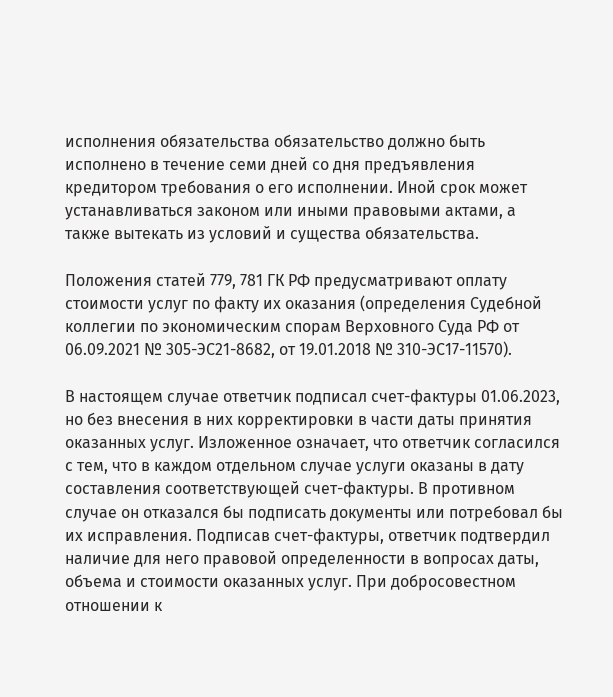исполнения обязательства обязательство должно быть исполнено в течение семи дней со дня предъявления кредитором требования о его исполнении. Иной срок может устанавливаться законом или иными правовыми актами, а также вытекать из условий и существа обязательства.

Положения статей 779, 781 ГК РФ предусматривают оплату стоимости услуг по факту их оказания (определения Судебной коллегии по экономическим спорам Верховного Суда РФ от 06.09.2021 № 305-ЭС21-8682, от 19.01.2018 № 310-ЭС17-11570).

В настоящем случае ответчик подписал счет-фактуры 01.06.2023, но без внесения в них корректировки в части даты принятия оказанных услуг. Изложенное означает, что ответчик согласился с тем, что в каждом отдельном случае услуги оказаны в дату составления соответствующей счет-фактуры. В противном случае он отказался бы подписать документы или потребовал бы их исправления. Подписав счет-фактуры, ответчик подтвердил наличие для него правовой определенности в вопросах даты, объема и стоимости оказанных услуг. При добросовестном отношении к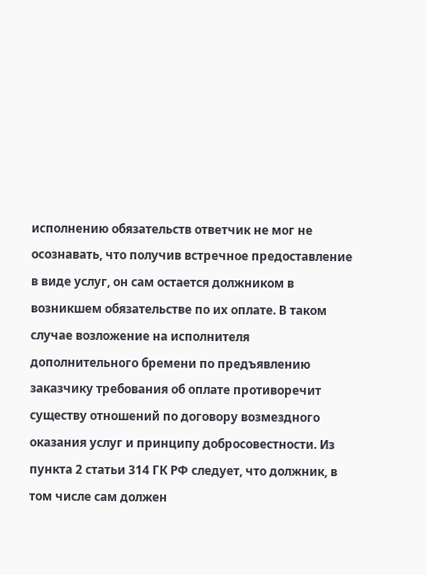исполнению обязательств ответчик не мог не осознавать, что получив встречное предоставление в виде услуг, он сам остается должником в возникшем обязательстве по их оплате. В таком случае возложение на исполнителя дополнительного бремени по предъявлению заказчику требования об оплате противоречит существу отношений по договору возмездного оказания услуг и принципу добросовестности. Из пункта 2 статьи 314 ГК РФ следует, что должник, в том числе сам должен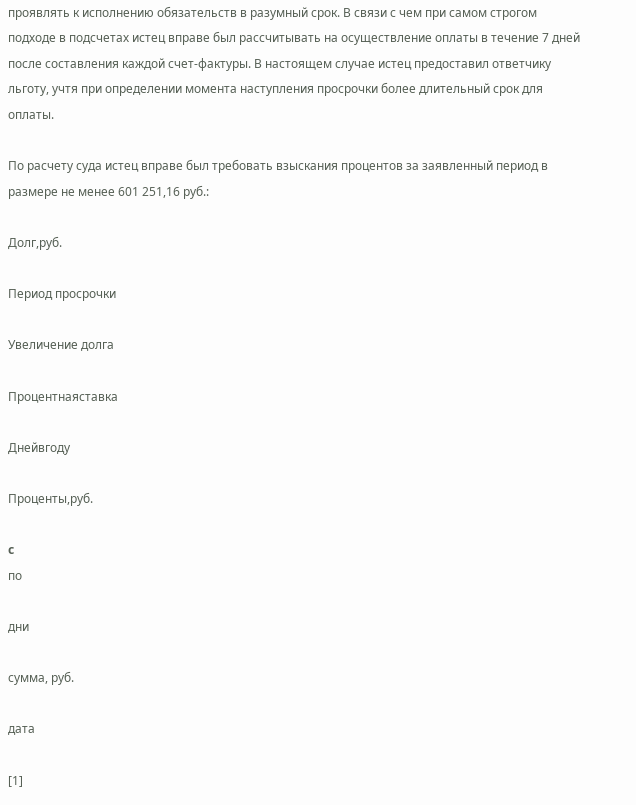проявлять к исполнению обязательств в разумный срок. В связи с чем при самом строгом подходе в подсчетах истец вправе был рассчитывать на осуществление оплаты в течение 7 дней после составления каждой счет-фактуры. В настоящем случае истец предоставил ответчику льготу, учтя при определении момента наступления просрочки более длительный срок для оплаты.

По расчету суда истец вправе был требовать взыскания процентов за заявленный период в размере не менее 601 251,16 руб.:

Долг,руб.

Период просрочки

Увеличение долга

Процентнаяставка

Днейвгоду

Проценты,руб.

c
по

дни

сумма, руб.

дата

[1]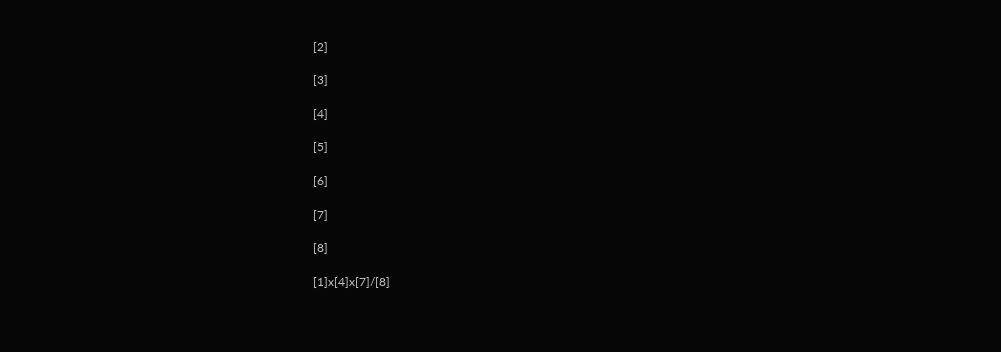[2]

[3]

[4]

[5]

[6]

[7]

[8]

[1]x[4]x[7]/[8]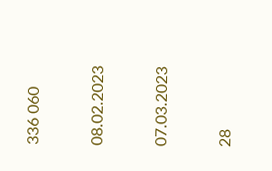336 060

08.02.2023

07.03.2023

28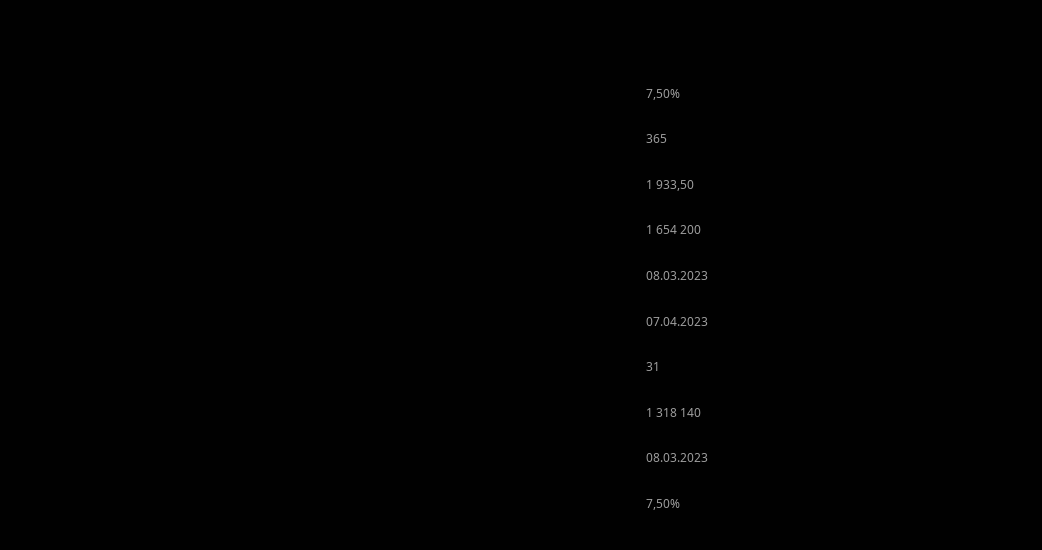7,50%

365

1 933,50

1 654 200

08.03.2023

07.04.2023

31

1 318 140

08.03.2023

7,50%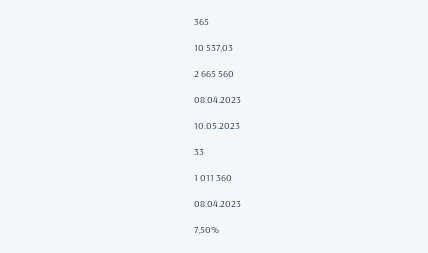365

10 537,03

2 665 560

08.04.2023

10.05.2023

33

1 011 360

08.04.2023

7,50%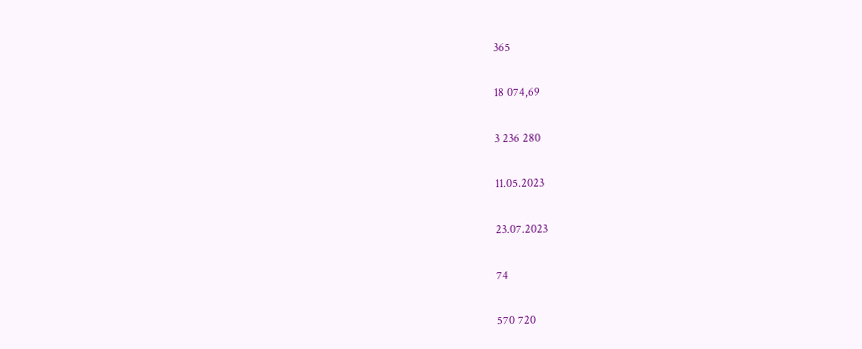365

18 074,69

3 236 280

11.05.2023

23.07.2023

74

570 720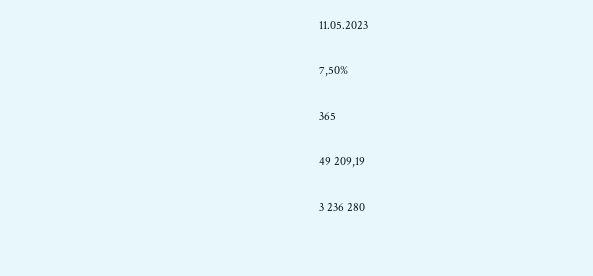11.05.2023

7,50%

365

49 209,19

3 236 280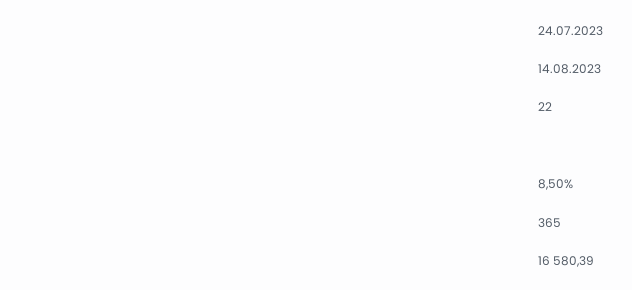24.07.2023

14.08.2023

22



8,50%

365

16 580,39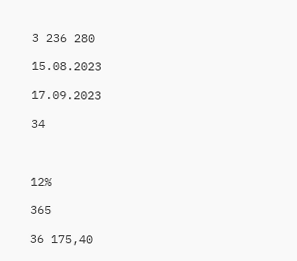3 236 280

15.08.2023

17.09.2023

34



12%

365

36 175,40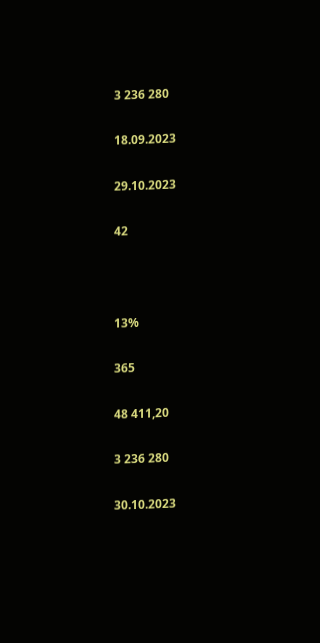3 236 280

18.09.2023

29.10.2023

42



13%

365

48 411,20

3 236 280

30.10.2023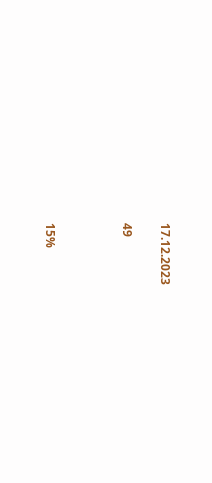17.12.2023

49



15%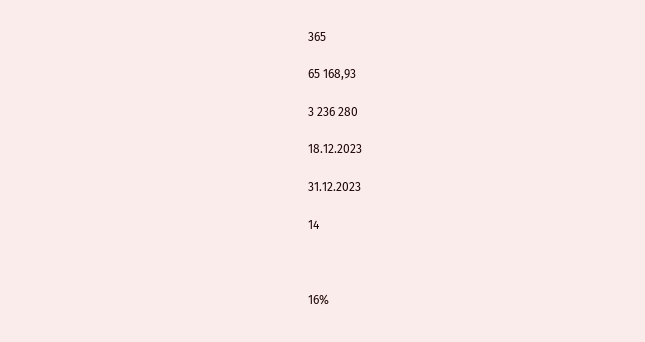365

65 168,93

3 236 280

18.12.2023

31.12.2023

14



16%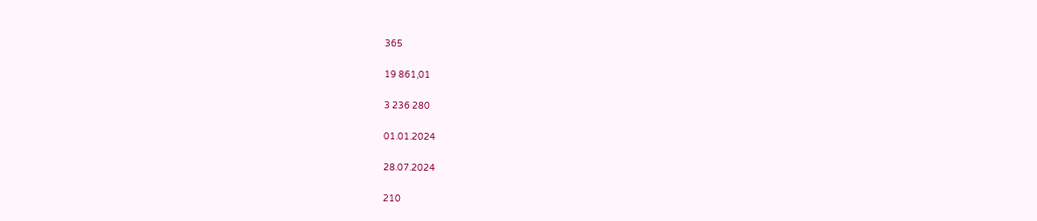365

19 861,01

3 236 280

01.01.2024

28.07.2024

210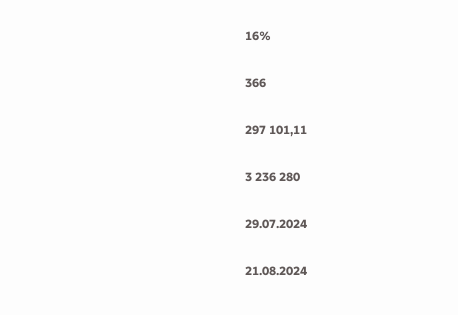16%

366

297 101,11

3 236 280

29.07.2024

21.08.2024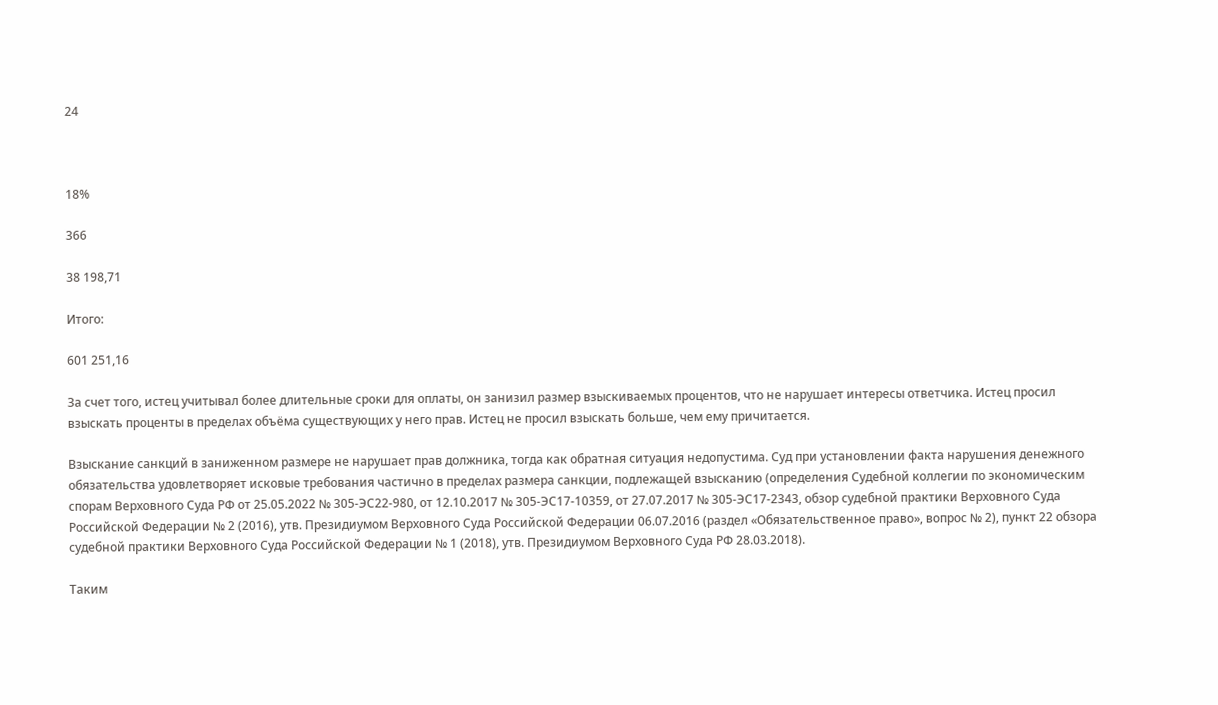24



18%

366

38 198,71

Итого:

601 251,16

За счет того, истец учитывал более длительные сроки для оплаты, он занизил размер взыскиваемых процентов, что не нарушает интересы ответчика. Истец просил взыскать проценты в пределах объёма существующих у него прав. Истец не просил взыскать больше, чем ему причитается.

Взыскание санкций в заниженном размере не нарушает прав должника, тогда как обратная ситуация недопустима. Суд при установлении факта нарушения денежного обязательства удовлетворяет исковые требования частично в пределах размера санкции, подлежащей взысканию (определения Судебной коллегии по экономическим спорам Верховного Суда РФ от 25.05.2022 № 305-ЭС22-980, от 12.10.2017 № 305-ЭС17-10359, от 27.07.2017 № 305-ЭС17-2343, обзор судебной практики Верховного Суда Российской Федерации № 2 (2016), утв. Президиумом Верховного Суда Российской Федерации 06.07.2016 (раздел «Обязательственное право», вопрос № 2), пункт 22 обзора судебной практики Верховного Суда Российской Федерации № 1 (2018), утв. Президиумом Верховного Суда РФ 28.03.2018).

Таким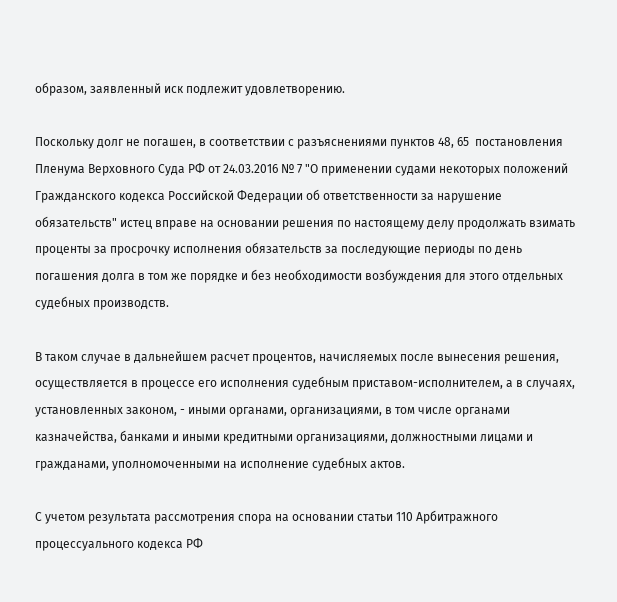образом, заявленный иск подлежит удовлетворению.

Поскольку долг не погашен, в соответствии с разъяснениями пунктов 48, 65  постановления Пленума Верховного Суда РФ от 24.03.2016 № 7 "О применении судами некоторых положений Гражданского кодекса Российской Федерации об ответственности за нарушение обязательств" истец вправе на основании решения по настоящему делу продолжать взимать проценты за просрочку исполнения обязательств за последующие периоды по день погашения долга в том же порядке и без необходимости возбуждения для этого отдельных судебных производств.

В таком случае в дальнейшем расчет процентов, начисляемых после вынесения решения, осуществляется в процессе его исполнения судебным приставом-исполнителем, а в случаях, установленных законом, - иными органами, организациями, в том числе органами казначейства, банками и иными кредитными организациями, должностными лицами и гражданами, уполномоченными на исполнение судебных актов.

С учетом результата рассмотрения спора на основании статьи 110 Арбитражного процессуального кодекса РФ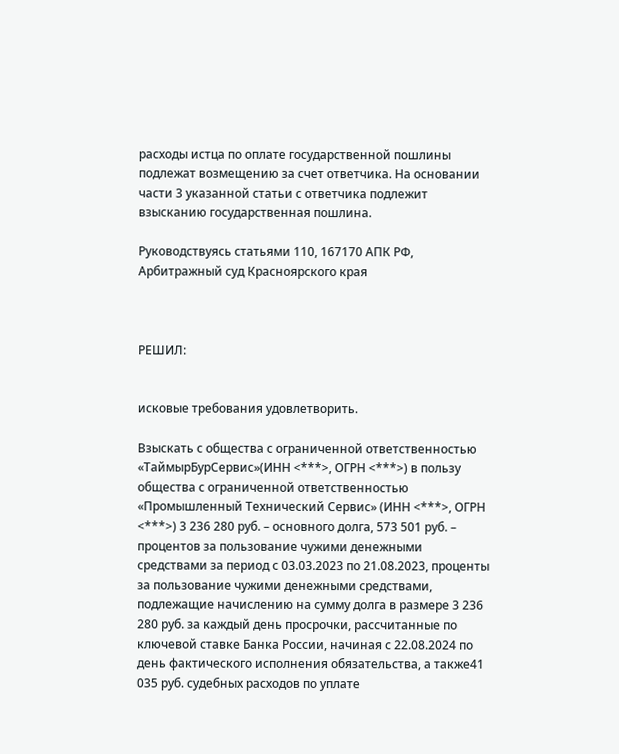расходы истца по оплате государственной пошлины подлежат возмещению за счет ответчика. На основании части 3 указанной статьи с ответчика подлежит взысканию государственная пошлина.

Руководствуясь статьями 110, 167170 АПК РФ, Арбитражный суд Красноярского края



РЕШИЛ:


исковые требования удовлетворить.

Взыскать с общества с ограниченной ответственностью «ТаймырБурСервис»(ИНН <***>, ОГРН <***>) в пользу общества с ограниченной ответственностью «Промышленный Технический Сервис» (ИНН <***>, ОГРН <***>) 3 236 280 руб. – основного долга, 573 501 руб. – процентов за пользование чужими денежными средствами за период с 03.03.2023 по 21.08.2023, проценты за пользование чужими денежными средствами,  подлежащие начислению на сумму долга в размере 3 236 280 руб. за каждый день просрочки, рассчитанные по ключевой ставке Банка России, начиная с 22.08.2024 по день фактического исполнения обязательства, а также41 035 руб. судебных расходов по уплате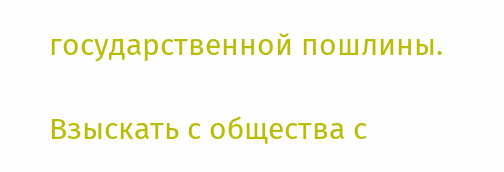государственной пошлины.

Взыскать с общества с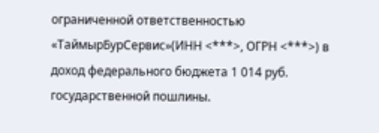ограниченной ответственностью «ТаймырБурСервис»(ИНН <***>, ОГРН <***>) в доход федерального бюджета 1 014 руб. государственной пошлины.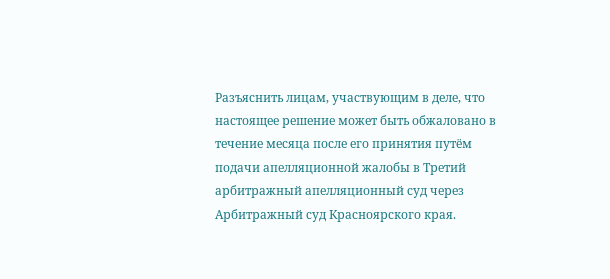Разъяснить лицам, участвующим в деле, что настоящее решение может быть обжаловано в течение месяца после его принятия путём подачи апелляционной жалобы в Третий арбитражный апелляционный суд через Арбитражный суд Красноярского края.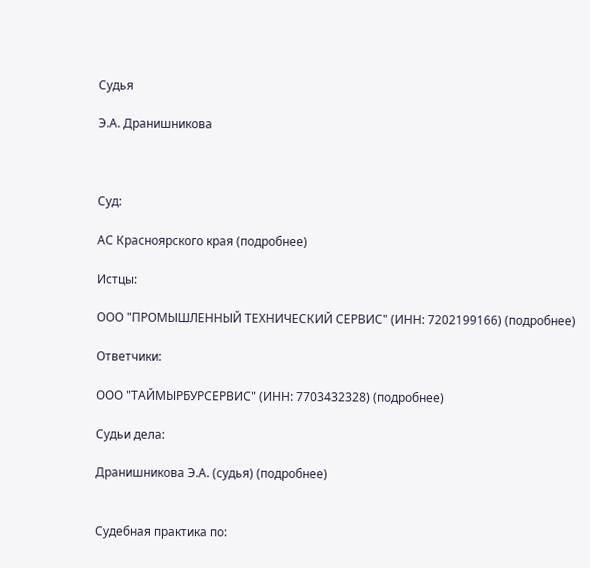Судья

Э.А. Дранишникова



Суд:

АС Красноярского края (подробнее)

Истцы:

ООО "ПРОМЫШЛЕННЫЙ ТЕХНИЧЕСКИЙ СЕРВИС" (ИНН: 7202199166) (подробнее)

Ответчики:

ООО "ТАЙМЫРБУРСЕРВИС" (ИНН: 7703432328) (подробнее)

Судьи дела:

Дранишникова Э.А. (судья) (подробнее)


Судебная практика по: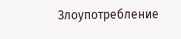Злоупотребление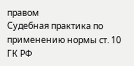правом
Судебная практика по применению нормы ст. 10 ГК РФ